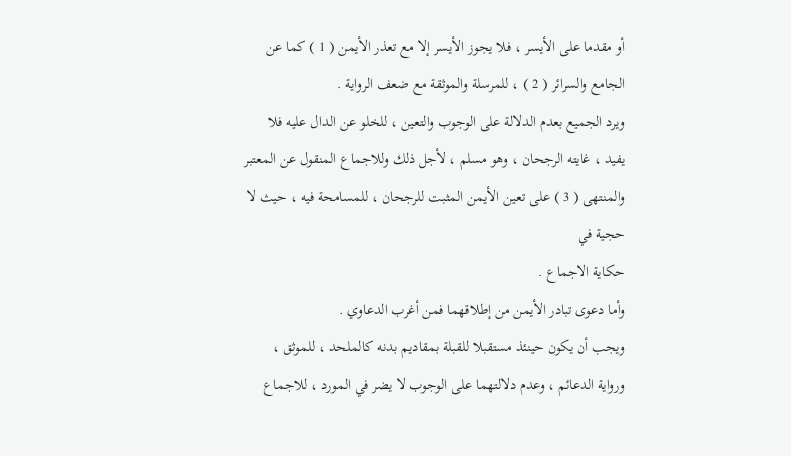أو مقدما على الأيسر ، فلا يجوز الأيسر إلا مع تعذر الأيمن ( 1 ) كما عن
الجامع والسرائر ( 2 ) ، للمرسلة والموثقة مع ضعف الرواية .
ويرد الجميع بعدم الدلالة على الوجوب والتعين ، للخلو عن الدال عليه فلا
يفيد ، غايته الرجحان ، وهو مسلم ، لأجل ذلك وللاجماع المنقول عن المعتبر
والمنتهى ( 3 ) على تعين الأيمن المثبت للرجحان ، للمسامحة فيه ، حيث لا حجية في
حكاية الاجماع .
وأما دعوى تبادر الأيمن من إطلاقهما فمن أغرب الدعاوي .
ويجب أن يكون حينئذ مستقبلا للقبلة بمقاديم بدنه كالملحد ، للموثق ،
ورواية الدعائم ، وعدم دلالتهما على الوجوب لا يضر في المورد ، للاجماع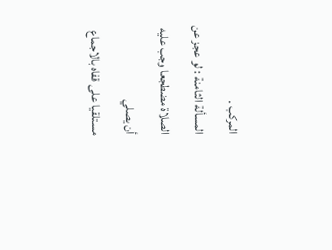المركب .
المسألة الثامنة : لو عجز عن الصلاة مضطجعا وجب عليه أن يصلي
مستلقيا على قفاه بالاجماع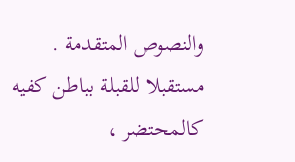والنصوص المتقدمة . مستقبلا للقبلة بباطن كفيه
كالمحتضر ،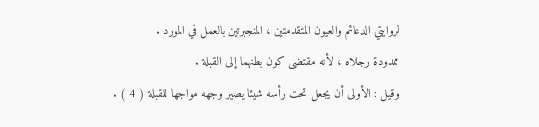لروايتي الدعائم والعيون المتقدمتين ، المنجبرتين بالعمل في المورد .
ممدودة رجلاه ، لأنه مقتضى كون بطنهما إلى القبلة .
وقيل : الأولى أن يجعل تحت رأسه شيئا يصير وجهه مواجها للقبلة ( 4 ) .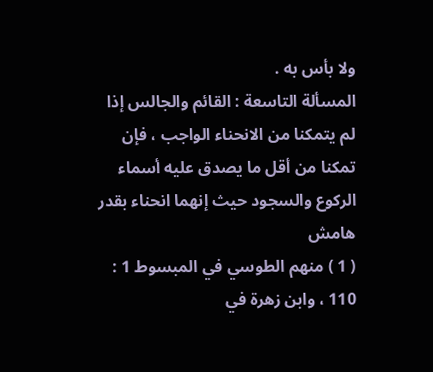ولا بأس به .
المسألة التاسعة : القائم والجالس إذا لم يتمكنا من الانحناء الواجب ، فإن
تمكنا من أقل ما يصدق عليه أسماء الركوع والسجود حيث إنهما انحناء بقدر
هامش
( 1 ) منهم الطوسي في المبسوط 1 : 110 ، وابن زهرة في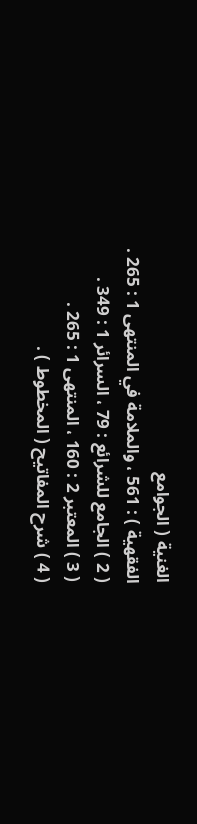الغنية ( الجوامع
الفقهية ) : 561 ، والملامة في المنتهى 1 : 265 .
( 2 ) الجامع للشرائع : 79 ، السرائر 1 : 349 .
( 3 ) المعتبر 2 : 160 ، المنتهى 1 : 265 .
( 4 ) شرح المفاتيح ( المخطوط ) .